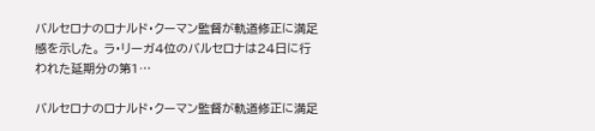バルセロナのロナルド・クーマン監督が軌道修正に満足感を示した。 ラ・リーガ4位のバルセロナは24日に行われた延期分の第1…

バルセロナのロナルド・クーマン監督が軌道修正に満足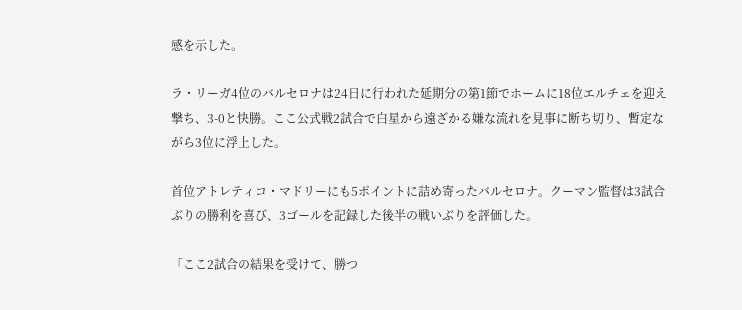感を示した。

ラ・リーガ4位のバルセロナは24日に行われた延期分の第1節でホームに18位エルチェを迎え撃ち、3-0と快勝。ここ公式戦2試合で白星から遠ざかる嫌な流れを見事に断ち切り、暫定ながら3位に浮上した。

首位アトレティコ・マドリーにも5ポイントに詰め寄ったバルセロナ。クーマン監督は3試合ぶりの勝利を喜び、3ゴールを記録した後半の戦いぶりを評価した。

「ここ2試合の結果を受けて、勝つ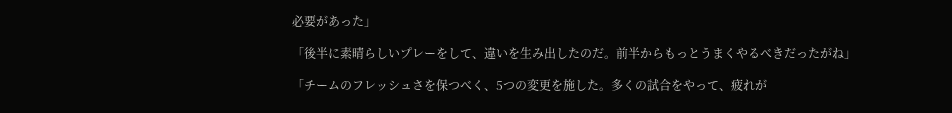必要があった」

「後半に素晴らしいプレーをして、違いを生み出したのだ。前半からもっとうまくやるべきだったがね」

「チームのフレッシュさを保つべく、5つの変更を施した。多くの試合をやって、疲れが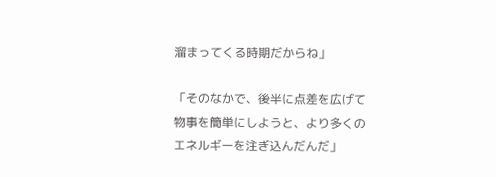溜まってくる時期だからね」

「そのなかで、後半に点差を広げて物事を簡単にしようと、より多くのエネルギーを注ぎ込んだんだ」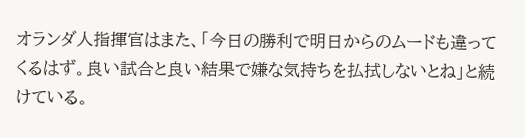オランダ人指揮官はまた、「今日の勝利で明日からのムードも違ってくるはず。良い試合と良い結果で嫌な気持ちを払拭しないとね」と続けている。